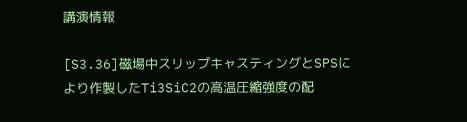講演情報

[S3.36]磁場中スリップキャスティングとSPSにより作製したTi3SiC2の高温圧縮強度の配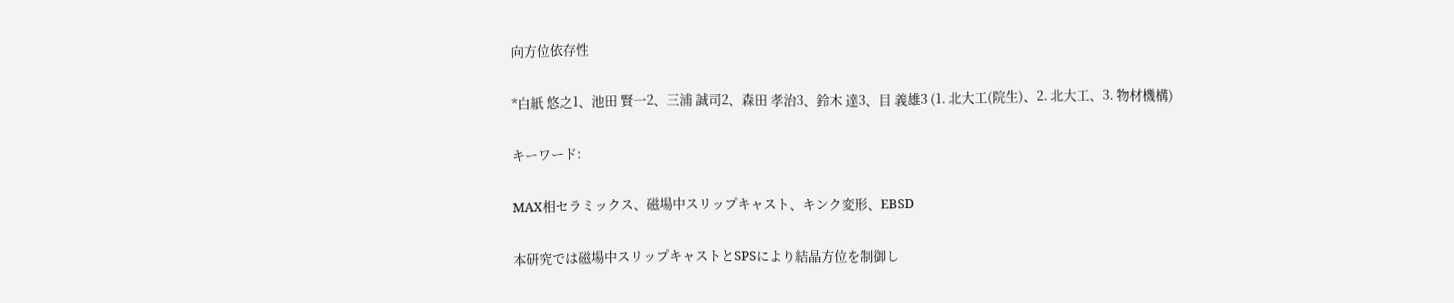向方位依存性

*白紙 悠之1、池田 賢一2、三浦 誠司2、森田 孝治3、鈴木 達3、目 義雄3 (1. 北大工(院生)、2. 北大工、3. 物材機構)

キーワード:

MAX相セラミックス、磁場中スリップキャスト、キンク変形、EBSD

本研究では磁場中スリップキャストとSPSにより結晶方位を制御し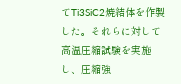てTi3SiC2焼結体を作製した。それらに対して高温圧縮試験を実施し、圧縮強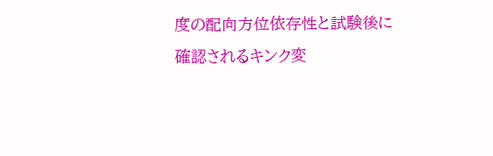度の配向方位依存性と試験後に確認されるキンク変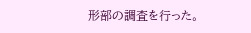形部の調査を行った。